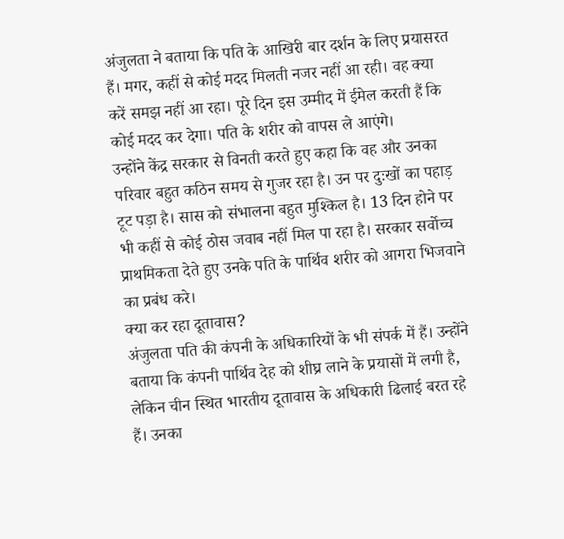अंजुलता ने बताया कि पति के आखिरी बार दर्शन के लिए प्रयासरत हैं। मगर, कहीं से कोई मदद मिलती नजर नहीं आ रही। वह क्या करें समझ नहीं आ रहा। पूरे दिन इस उम्मीद में ईमेल करती हैं कि कोई मदद कर देगा। पति के शरीर को वापस ले आएंगे।
उन्होंने केंद्र सरकार से विनती करते हुए कहा कि वह और उनका परिवार बहुत कठिन समय से गुजर रहा है। उन पर दुःखों का पहाड़ टूट पड़ा है। सास को संभालना बहुत मुश्किल है। 13 दिन होने पर भी कहीं से कोई ठोस जवाब नहीं मिल पा रहा है। सरकार सर्वोच्च प्राथमिकता देते हुए उनके पति के पार्थिव शरीर को आगरा भिजवाने का प्रबंध करे।
क्या कर रहा दूतावास?
अंजुलता पति की कंपनी के अधिकारियों के भी संपर्क में हैं। उन्होंने बताया कि कंपनी पार्थिव देह को शीघ्र लाने के प्रयासों में लगी है, लेकिन चीन स्थित भारतीय दूतावास के अधिकारी ढिलाई बरत रहे हैं। उनका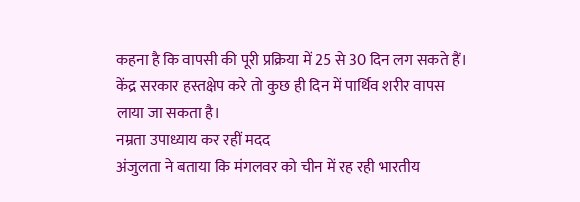कहना है कि वापसी की पूरी प्रक्रिया में 25 से 30 दिन लग सकते हैं। केंद्र सरकार हस्तक्षेप करे तो कुछ ही दिन में पार्थिव शरीर वापस लाया जा सकता है।
नम्रता उपाध्याय कर रहीं मदद
अंजुलता ने बताया कि मंगलवर को चीन में रह रही भारतीय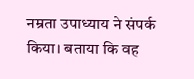नम्रता उपाध्याय ने संपर्क किया। बताया कि वह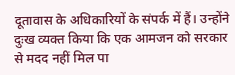दूतावास के अधिकारियों के संपर्क में हैं। उन्होंने दुःख व्यक्त किया कि एक आमजन को सरकार से मदद नहीं मिल पा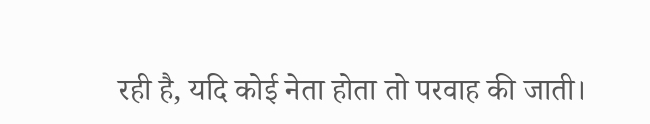रही है, यदि कोई नेता होता तो परवाह की जाती।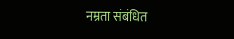नम्रता संबंधित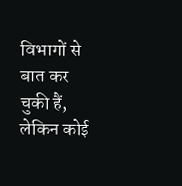विभागों से बात कर चुकी हैं, लेकिन कोई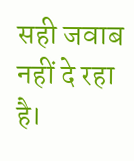सही जवाब नहीं दे रहा है।